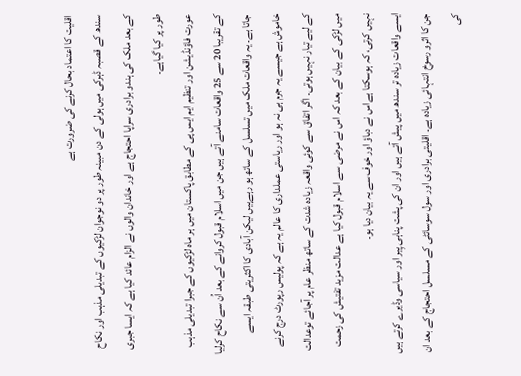اقلیت کا اعتماد بحال کرنے کی ضرورت ہے
سندھ کے قصبہ ڈہرکی میں ہولی کے دن مبینہ طور پر دو نوجوان لڑکیوں کے تبدیلی مذہب اور نکاح کے بعد ملک کی ہندو برادری سراپا احتجاج ہے اور خاندان والوں نے الزام عائد کیا ہے کہ ایسا جبری طور پر کیا گیاہے۔
عورت فاؤنڈیشن اور تنظیم ایم ایس پی کے مطابق پاکستان میں ہر ماہ لڑکیوں کے جبرا تبدیلی مذہب کے تقریبا 20 سے 25 واقعات سامنے آتے ہیں جن میں اسلام قبول کروانے کے بعد اُن سے نکاح کرلیا جاتا ہے۔ یہ واقعات ملک میں تسلسل کے ساتھ ہو رہےہیں لیکن آبادی کا اکثریتی طبقہ ایسے خاموش ہے جیسے یہ جرم ہی نہ ہو اور ریاستی عملداری کا عالم یہ ہے کہ پولیس رپورٹ درج کرنے کے لیے تیار نہیں ہوتی۔ اگر اتفاق سے کوئی واقعہ زیادہ شدت کے ساتھ منظر عام پر آجائے توعدالت میں لڑکی کے بیان کے بعد کہ اس نے مرضی سے اسلام قبول کیا ہے عدالت مزید تفتیش کی زحمت نہیں کرتی، کہ ہوسکتا ہےاس نے دباؤ اور خوف سے یہ بیان دیا ہو۔
ایسے واقعات زیادہ تر سندھ میں پیش آتے ہیں اور ان کی پشت پناہی پِیر اور سیاسی وڈیرے کرتے ہیں جن کا اثرو رسوخ انتہائی زیادہ ہے۔ اقلیتی برادری اور سول سوسائٹی کے مسلسل احتجاج کے بعد ان کی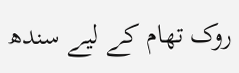روک تھام کے لیے سندھ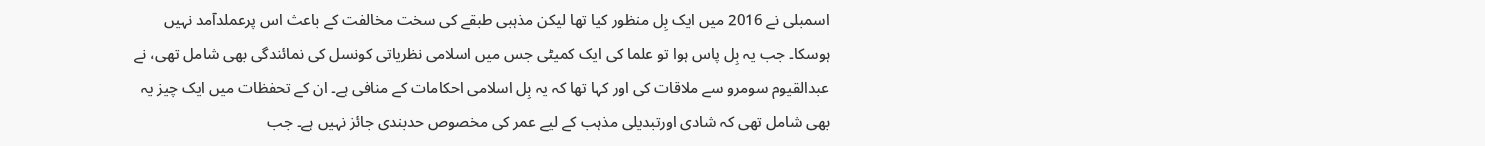اسمبلی نے 2016 میں ایک بِل منظور کیا تھا لیکن مذہبی طبقے کی سخت مخالفت کے باعث اس پرعملدآمد نہیں ہوسکا۔ جب یہ بِل پاس ہوا تو علما کی ایک کمیٹی جس میں اسلامی نظریاتی کونسل کی نمائندگی بھی شامل تھی، نے عبدالقیوم سومرو سے ملاقات کی اور کہا تھا کہ یہ بِل اسلامی احکامات کے منافی ہے۔ ان کے تحفظات میں ایک چیز یہ بھی شامل تھی کہ شادی اورتبدیلی مذہب کے لیے عمر کی مخصوص حدبندی جائز نہیں ہے۔ جب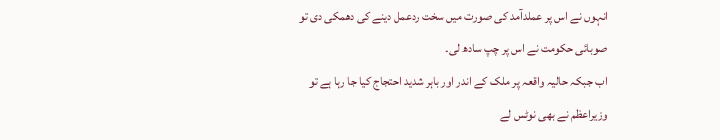انہوں نے اس پر عملدآمد کی صورت میں سخت ردعمل دینے کی دھمکی دی تو صوبائی حکومت نے اس پر چپ سادھ لی۔
اب جبکہ حالیہ واقعہ پر ملک کے اندر اور باہر شدید احتجاج کیا جا رہا ہے تو وزیراعظم نے بھی نوٹس لے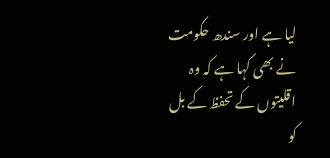لیا ہے اور سندھ حکومت نے بھی کہا ہے کہ وہ اقلیتوں کے تحفظ کے بل کو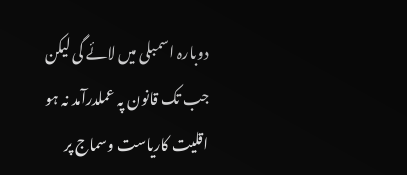دوبارہ اسمبلی میں لائے گی لیکن جب تک قانون پہ عملدرآمد نہ ہو اقلیت کاریاست وسماج پر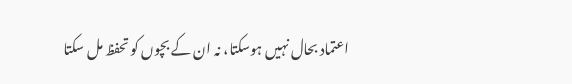اعتماد بحال نہیں ہوسکتا، نہ ان کے بچوں کو تحفظ مل سکتا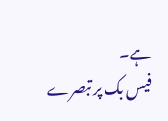ہے۔
فیس بک پر تبصرے